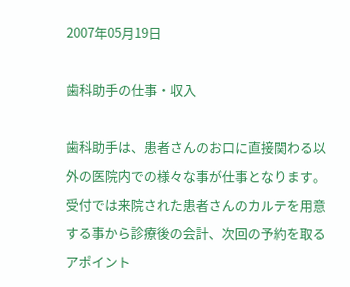2007年05月19日

歯科助手の仕事・収入

歯科助手は、患者さんのお口に直接関わる以外の医院内での様々な事が仕事となります。受付では来院された患者さんのカルテを用意する事から診療後の会計、次回の予約を取るアポイント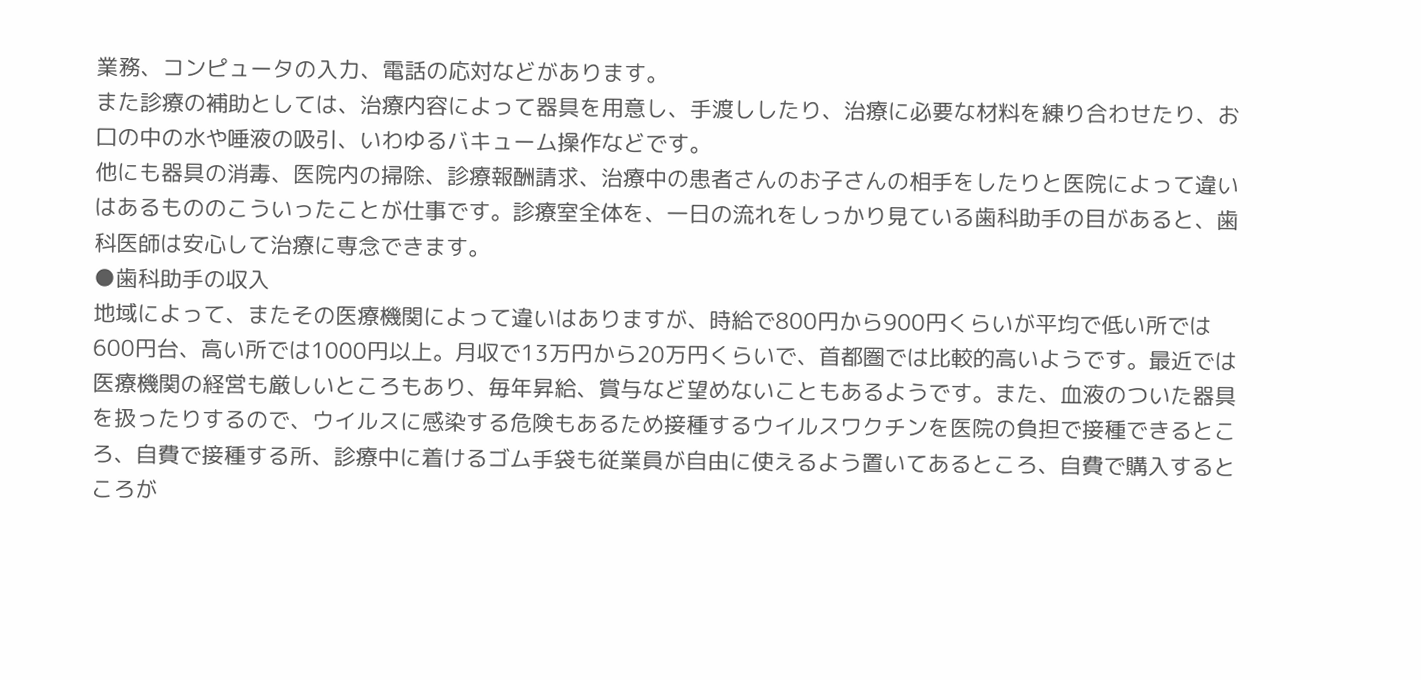業務、コンピュータの入力、電話の応対などがあります。
また診療の補助としては、治療内容によって器具を用意し、手渡ししたり、治療に必要な材料を練り合わせたり、お口の中の水や唾液の吸引、いわゆるバキューム操作などです。
他にも器具の消毒、医院内の掃除、診療報酬請求、治療中の患者さんのお子さんの相手をしたりと医院によって違いはあるもののこういったことが仕事です。診療室全体を、一日の流れをしっかり見ている歯科助手の目があると、歯科医師は安心して治療に専念できます。
●歯科助手の収入
地域によって、またその医療機関によって違いはありますが、時給で800円から900円くらいが平均で低い所では600円台、高い所では1000円以上。月収で13万円から20万円くらいで、首都圏では比較的高いようです。最近では医療機関の経営も厳しいところもあり、毎年昇給、賞与など望めないこともあるようです。また、血液のついた器具を扱ったりするので、ウイルスに感染する危険もあるため接種するウイルスワクチンを医院の負担で接種できるところ、自費で接種する所、診療中に着けるゴム手袋も従業員が自由に使えるよう置いてあるところ、自費で購入するところが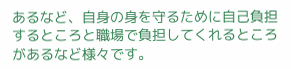あるなど、自身の身を守るために自己負担するところと職場で負担してくれるところがあるなど様々です。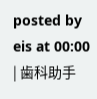posted by eis at 00:00 | 歯科助手